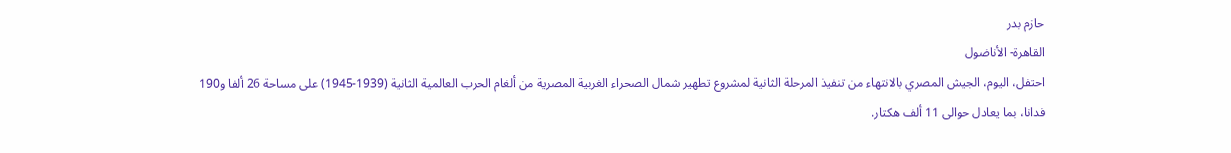حازم بدر
القاهرة- الأناضول
احتفل، اليوم، الجيش المصري بالانتهاء من تنفيذ المرحلة الثانية لمشروع تطهير شمال الصحراء الغربية المصرية من ألغام الحرب العالمية الثانية (1939-1945) على مساحة 26 ألفا و190 فدانا، بما يعادل حوالى 11 ألف هكتار.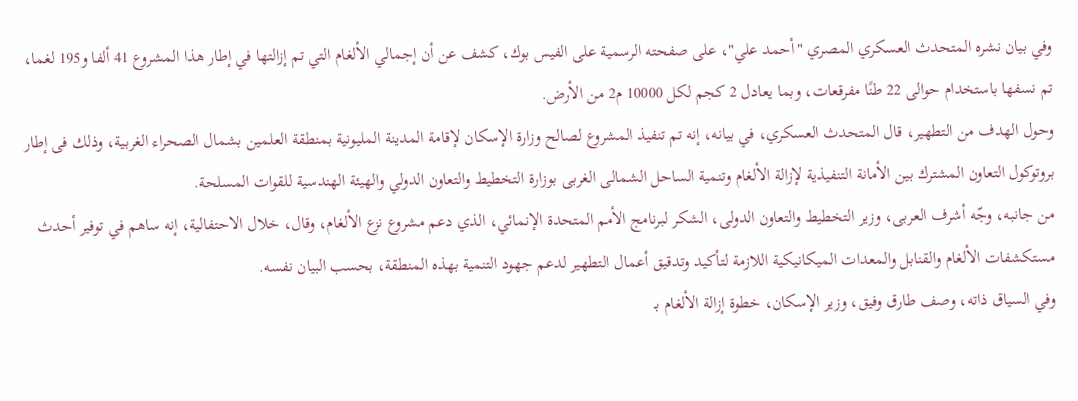وفي بيان نشره المتحدث العسكري المصري "أحمد علي"، على صفحته الرسمية على الفيس بوك، كشف عن أن إجمالي الألغام التي تم إزالتها في إطار هذا المشروع 41 ألفا و195 لغما، تم نسفها باستخدام حوالى 22 طنًا مفرقعات، وبما يعادل 2 كجم لكل 10000 م2 من الأرض.
وحول الهدف من التطهير، قال المتحدث العسكري، في بيانه، إنه تم تنفيذ المشروع لصالح وزارة الإسكان لإقامة المدينة المليونية بمنطقة العلمين بشمال الصحراء الغربية، وذلك فى إطار بروتوكول التعاون المشترك بين الأمانة التنفيذية لإزالة الألغام وتنمية الساحل الشمالى الغربى بوزارة التخطيط والتعاون الدولي والهيئة الهندسية للقوات المسلحة.
من جانبه، وجّه أشرف العربى، وزير التخطيط والتعاون الدولى، الشكر لبرنامج الأمم المتحدة الإنمائي، الذي دعم مشروع نزع الألغام، وقال، خلال الاحتفالية، إنه ساهم في توفير أحدث مستكشفات الألغام والقنابل والمعدات الميكانيكية اللازمة لتأكيد وتدقيق أعمال التطهير لدعم جهود التنمية بهذه المنطقة، بحسب البيان نفسه.
وفي السياق ذاته، وصف طارق وفيق، وزير الإسكان، خطوة إزالة الألغام بـ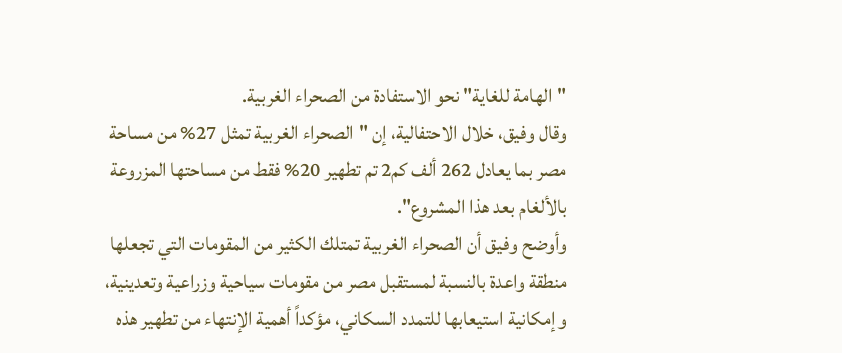"الهامة للغاية" نحو الاستفادة من الصحراء الغربية.
وقال وفيق، خلال الاحتفالية، إن "الصحراء الغربية تمثل 27% من مساحة مصر بما يعادل 262 ألف كم2 تم تطهير 20% فقط من مساحتها المزروعة بالألغام بعد هذا المشروع".
وأوضح وفيق أن الصحراء الغربية تمتلك الكثير من المقومات التي تجعلها منطقة واعدة بالنسبة لمستقبل مصر من مقومات سياحية وزراعية وتعدينية، وإمكانية استيعابها للتمدد السكاني، مؤكداً أهمية الإنتهاء من تطهير هذه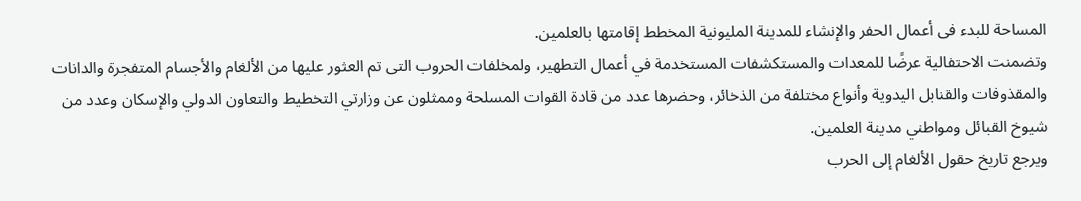المساحة للبدء فى أعمال الحفر والإنشاء للمدينة المليونية المخطط إقامتها بالعلمين.
وتضمنت الاحتفالية عرضًا للمعدات والمستكشفات المستخدمة في أعمال التطهير، ولمخلفات الحروب التى تم العثور عليها من الألغام والأجسام المتفجرة والدانات والمقذوفات والقنابل اليدوية وأنواع مختلفة من الذخائر، وحضرها عدد من قادة القوات المسلحة وممثلون عن وزارتي التخطيط والتعاون الدولي والإسكان وعدد من شيوخ القبائل ومواطني مدينة العلمين.
ويرجع تاريخ حقول الألغام إلى الحرب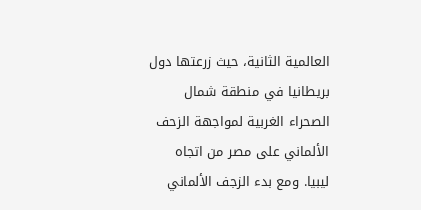العالمية الثانية، حيث زرعتها دول بريطانيا في منطقة شمال الصحراء الغربية لمواجهة الزحف الألماني على مصر من اتجاه ليبيا. ومع بدء الزجف الألماني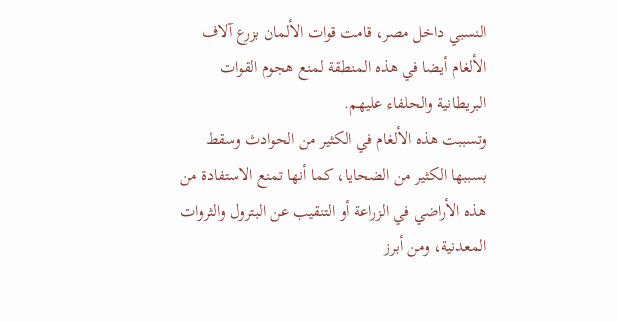النسبي داخل مصر، قامت قوات الألمان بزرع آلاف الألغام أيضا في هذه المنطقة لمنع هجوم القوات البريطانية والحلفاء عليهم.
وتسببت هذه الألغام في الكثير من الحوادث وسقط بسببها الكثير من الضحايا، كما أنها تمنع الاستفادة من هذه الأراضي في الزراعة أو التنقيب عن البترول والثروات المعدنية، ومن أبرز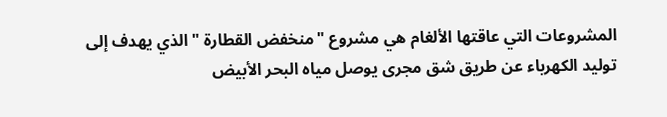المشروعات التي عاقتها الألغام هي مشروع "منخفض القطارة " الذي يهدف إلى توليد الكهرباء عن طريق شق مجرى يوصل مياه البحر الأبيض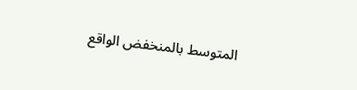المتوسط بالمنخفض الواقع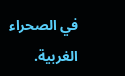في الصحراء الغربية.